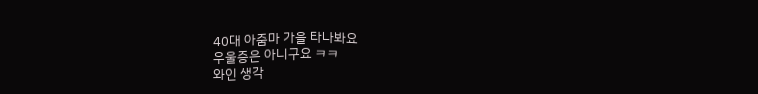40대 아줌마 가을 타나봐요
우울증은 아니구요 ㅋㅋ
와인 생각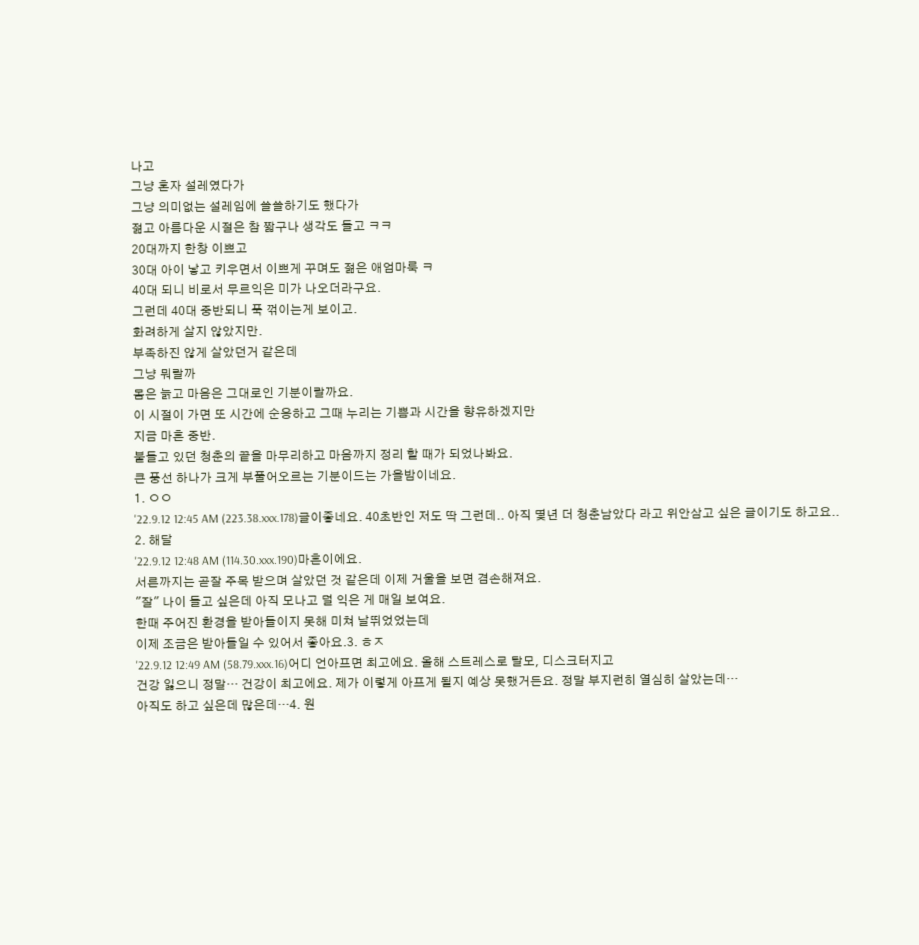나고
그냥 혼자 설레였다가
그냥 의미없는 설레임에 쓸쓸하기도 했다가
젊고 아름다운 시절은 참 짧구나 생각도 들고 ㅋㅋ
20대까지 한창 이쁘고
30대 아이 낳고 키우면서 이쁘게 꾸며도 젊은 애엄마룩 ㅋ
40대 되니 비로서 무르익은 미가 나오더라구요.
그런데 40대 중반되니 푹 꺾이는게 보이고.
화려하게 살지 않았지만.
부족하진 않게 살았던거 같은데
그냥 뭐랄까
몸은 늙고 마음은 그대로인 기분이랄까요.
이 시절이 가면 또 시간에 순응하고 그때 누리는 기쁨과 시간을 향유하겠지만
지금 마흔 중반.
붙들고 있던 청춘의 끝을 마무리하고 마음까지 정리 할 때가 되었나봐요.
큰 풍선 하나가 크게 부풀어오르는 기분이드는 가을밤이네요.
1. ㅇㅇ
'22.9.12 12:45 AM (223.38.xxx.178)글이좋네요. 40초반인 저도 딱 그런데.. 아직 몇년 더 청춘남았다 라고 위안삼고 싶은 글이기도 하고요..
2. 해달
'22.9.12 12:48 AM (114.30.xxx.190)마흔이에요.
서른까지는 곧잘 주목 받으며 살았던 것 같은데 이제 거울을 보면 겸손해져요.
"잘" 나이 들고 싶은데 아직 모나고 덜 익은 게 매일 보여요.
한때 주어진 환경을 받아들이지 못해 미쳐 날뛰었었는데
이제 조금은 받아들일 수 있어서 좋아요.3. ㅎㅈ
'22.9.12 12:49 AM (58.79.xxx.16)어디 언아프면 최고에요. 올해 스트레스로 탈모, 디스크터지고
건강 잃으니 정말… 건강이 최고에요. 제가 이렇게 아프게 될지 예상 못했거든요. 정말 부지런히 열심히 살았는데…
아직도 하고 싶은데 많은데…4. 원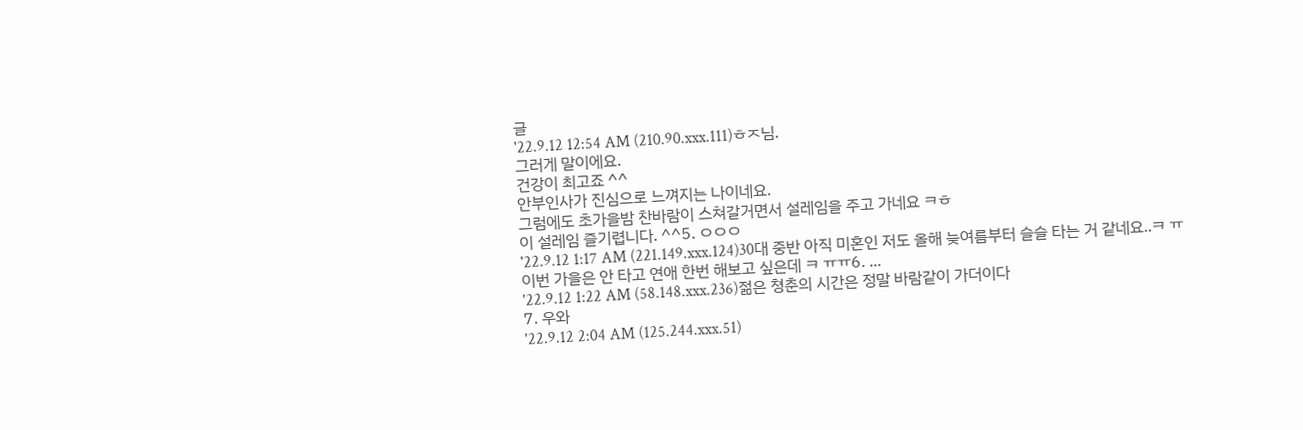글
'22.9.12 12:54 AM (210.90.xxx.111)ㅎㅈ님.
그러게 말이에요.
건강이 최고죠 ^^
안부인사가 진심으로 느껴지는 나이네요.
그럼에도 초가을밤 찬바람이 스쳐갈거면서 설레임을 주고 가네요 ㅋㅎ
이 설레임 즐기렵니다. ^^5. ㅇㅇㅇ
'22.9.12 1:17 AM (221.149.xxx.124)30대 중반 아직 미혼인 저도 올해 늦여름부터 슬슬 타는 거 같네요..ㅋ ㅠ
이번 가을은 안 타고 연애 한번 해보고 싶은데 ㅋ ㅠㅠ6. ...
'22.9.12 1:22 AM (58.148.xxx.236)젊은 쳥춘의 시간은 정말 바람같이 가더이다
7. 우와
'22.9.12 2:04 AM (125.244.xxx.51)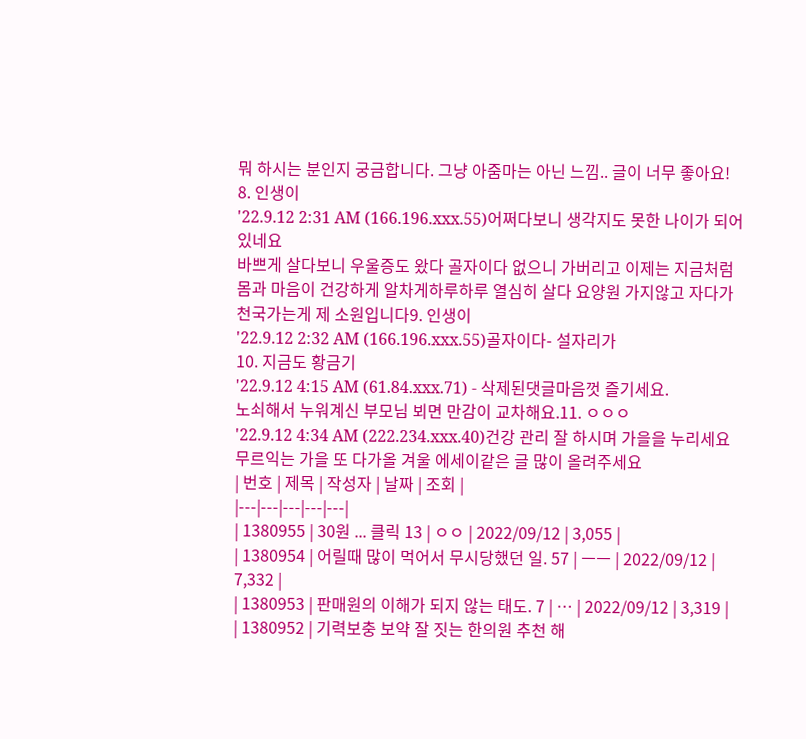뭐 하시는 분인지 궁금합니다. 그냥 아줌마는 아닌 느낌.. 글이 너무 좋아요!
8. 인생이
'22.9.12 2:31 AM (166.196.xxx.55)어쩌다보니 생각지도 못한 나이가 되어있네요
바쁘게 살다보니 우울증도 왔다 골자이다 없으니 가버리고 이제는 지금처럼 몸과 마음이 건강하게 알차게하루하루 열심히 살다 요양원 가지않고 자다가 천국가는게 제 소원입니다9. 인생이
'22.9.12 2:32 AM (166.196.xxx.55)골자이다- 설자리가
10. 지금도 황금기
'22.9.12 4:15 AM (61.84.xxx.71) - 삭제된댓글마음껏 즐기세요.
노쇠해서 누워계신 부모님 뵈면 만감이 교차해요.11. ㅇㅇㅇ
'22.9.12 4:34 AM (222.234.xxx.40)건강 관리 잘 하시며 가을을 누리세요
무르익는 가을 또 다가올 겨울 에세이같은 글 많이 올려주세요
| 번호 | 제목 | 작성자 | 날짜 | 조회 |
|---|---|---|---|---|
| 1380955 | 30원 ... 클릭 13 | ㅇㅇ | 2022/09/12 | 3,055 |
| 1380954 | 어릴때 많이 먹어서 무시당했던 일. 57 | ㅡㅡ | 2022/09/12 | 7,332 |
| 1380953 | 판매원의 이해가 되지 않는 태도. 7 | … | 2022/09/12 | 3,319 |
| 1380952 | 기력보충 보약 잘 짓는 한의원 추천 해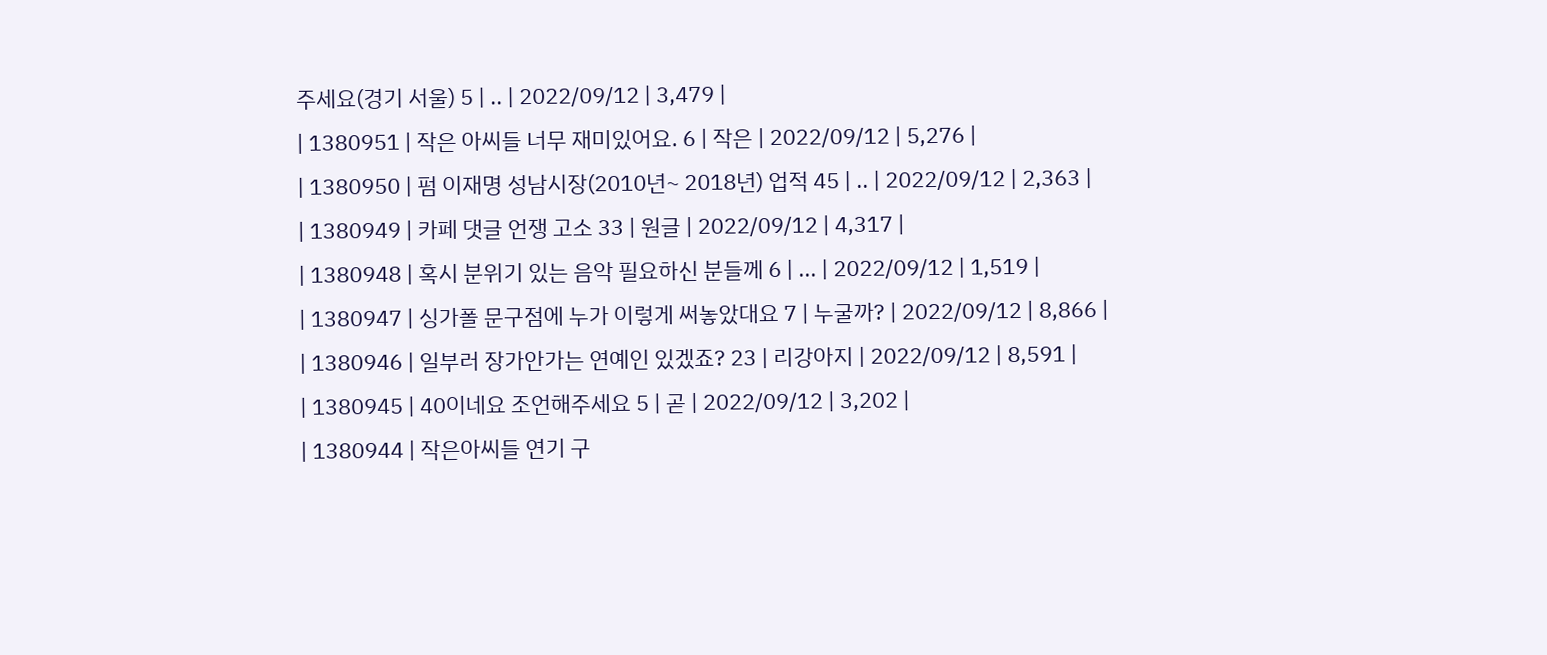주세요(경기 서울) 5 | .. | 2022/09/12 | 3,479 |
| 1380951 | 작은 아씨들 너무 재미있어요. 6 | 작은 | 2022/09/12 | 5,276 |
| 1380950 | 펌 이재명 성남시장(2010년~ 2018년) 업적 45 | .. | 2022/09/12 | 2,363 |
| 1380949 | 카페 댓글 언쟁 고소 33 | 원글 | 2022/09/12 | 4,317 |
| 1380948 | 혹시 분위기 있는 음악 필요하신 분들께 6 | ... | 2022/09/12 | 1,519 |
| 1380947 | 싱가폴 문구점에 누가 이렇게 써놓았대요 7 | 누굴까? | 2022/09/12 | 8,866 |
| 1380946 | 일부러 장가안가는 연예인 있겠죠? 23 | 리강아지 | 2022/09/12 | 8,591 |
| 1380945 | 40이네요 조언해주세요 5 | 곧 | 2022/09/12 | 3,202 |
| 1380944 | 작은아씨들 연기 구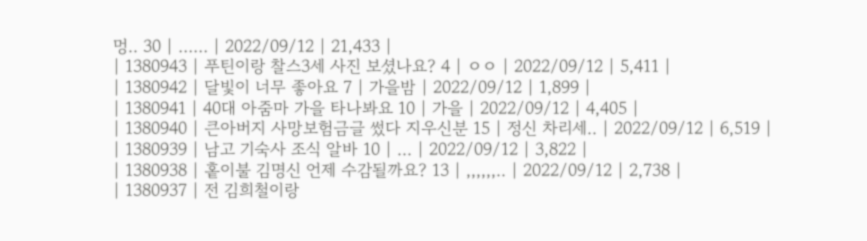멍.. 30 | …… | 2022/09/12 | 21,433 |
| 1380943 | 푸틴이랑 찰스3세 사진 보셨나요? 4 | ㅇㅇ | 2022/09/12 | 5,411 |
| 1380942 | 달빛이 너무 좋아요 7 | 가을밤 | 2022/09/12 | 1,899 |
| 1380941 | 40대 아줌마 가을 타나봐요 10 | 가을 | 2022/09/12 | 4,405 |
| 1380940 | 큰아버지 사망보험금글 썼다 지우신분 15 | 정신 차리세.. | 2022/09/12 | 6,519 |
| 1380939 | 남고 기숙사 조식 알바 10 | ... | 2022/09/12 | 3,822 |
| 1380938 | 홑이불 김명신 언제 수감될까요? 13 | ,,,,,,.. | 2022/09/12 | 2,738 |
| 1380937 | 전 김희철이랑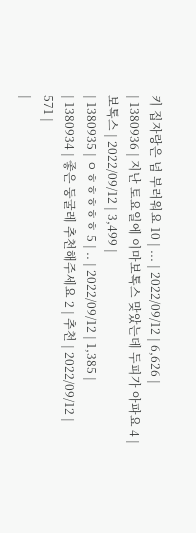키 집자랑은 넘 부러워요 10 | ... | 2022/09/12 | 6,626 |
| 1380936 | 지난 토요일에 이마보톡스 맞았는데 두피가 아파요 4 | 보톡스 | 2022/09/12 | 3,499 |
| 1380935 | ㅇㅎㅎㅎㅎㅎ 5 | .. | 2022/09/12 | 1,385 |
| 1380934 | 좋은 둥굴레 추천해주세요 2 | 추천 | 2022/09/12 | 571 |
|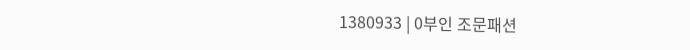1380933 | 0부인 조문패션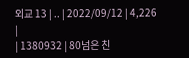외교 13 | .. | 2022/09/12 | 4,226 |
| 1380932 | 80넘은 친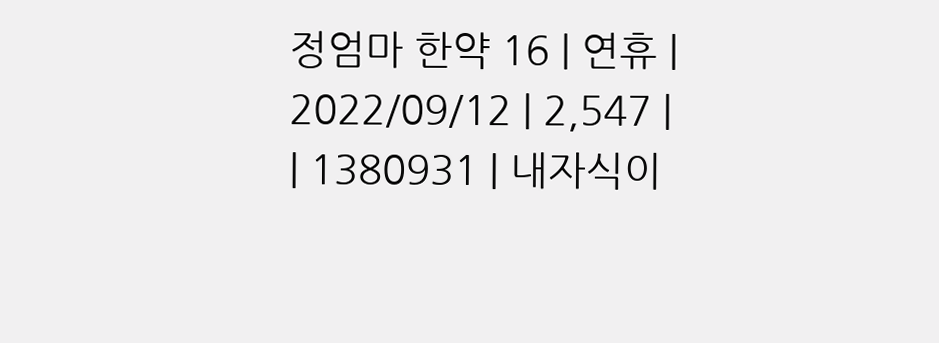정엄마 한약 16 | 연휴 | 2022/09/12 | 2,547 |
| 1380931 | 내자식이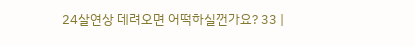24살연상 데려오면 어떡하실껀가요? 33 |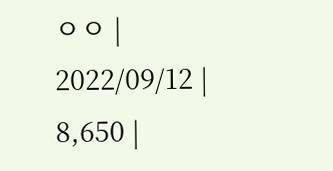ㅇㅇ | 2022/09/12 | 8,650 |